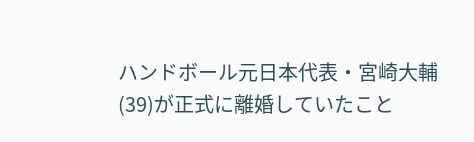ハンドボール元日本代表・宮崎大輔(39)が正式に離婚していたこと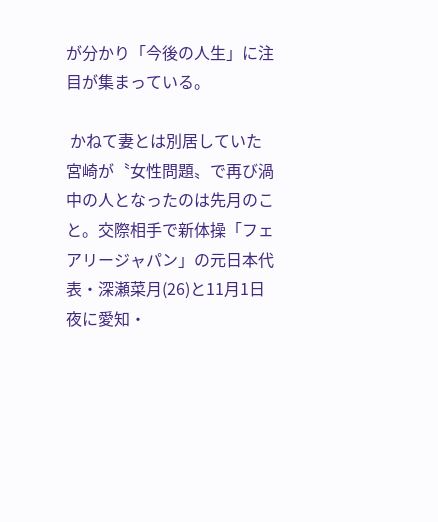が分かり「今後の人生」に注目が集まっている。

 かねて妻とは別居していた宮崎が〝女性問題〟で再び渦中の人となったのは先月のこと。交際相手で新体操「フェアリージャパン」の元日本代表・深瀬菜月(26)と11月1日夜に愛知・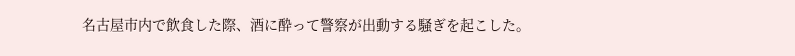名古屋市内で飲食した際、酒に酔って警察が出動する騒ぎを起こした。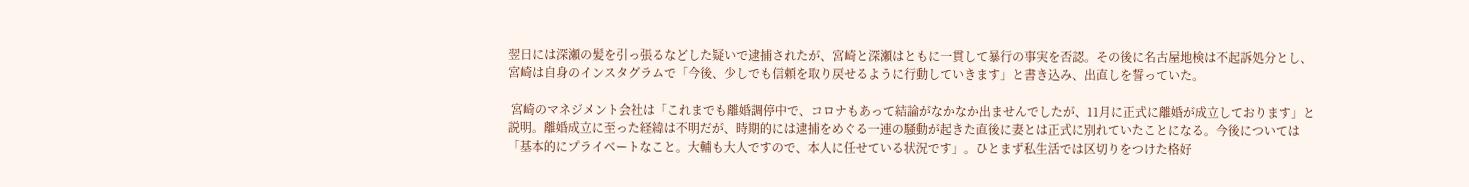翌日には深瀬の髪を引っ張るなどした疑いで逮捕されたが、宮崎と深瀬はともに一貫して暴行の事実を否認。その後に名古屋地検は不起訴処分とし、宮崎は自身のインスタグラムで「今後、少しでも信頼を取り戻せるように行動していきます」と書き込み、出直しを誓っていた。

 宮崎のマネジメント会社は「これまでも離婚調停中で、コロナもあって結論がなかなか出ませんでしたが、11月に正式に離婚が成立しております」と説明。離婚成立に至った経緯は不明だが、時期的には逮捕をめぐる一連の騒動が起きた直後に妻とは正式に別れていたことになる。今後については「基本的にプライベートなこと。大輔も大人ですので、本人に任せている状況です」。ひとまず私生活では区切りをつけた格好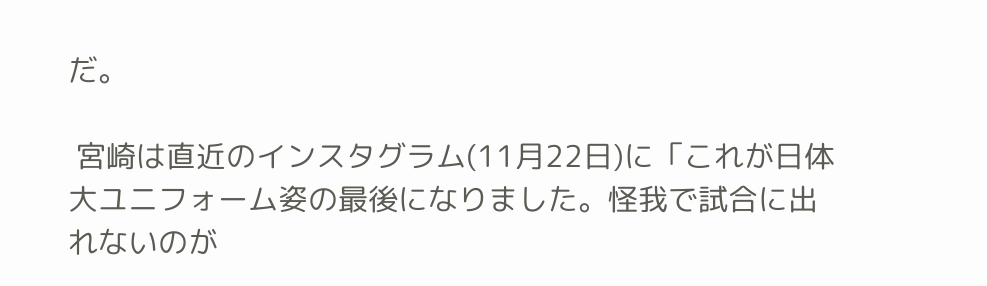だ。

 宮崎は直近のインスタグラム(11月22日)に「これが日体大ユニフォーム姿の最後になりました。怪我で試合に出れないのが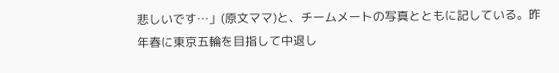悲しいです…」(原文ママ)と、チームメートの写真とともに記している。昨年春に東京五輪を目指して中退し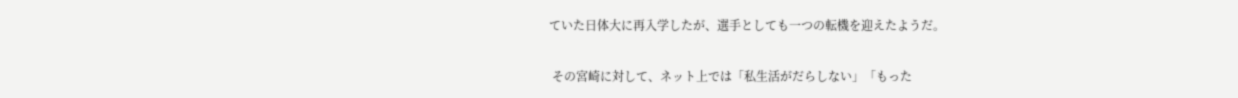ていた日体大に再入学したが、選手としても一つの転機を迎えたようだ。

 その宮崎に対して、ネット上では「私生活がだらしない」「もった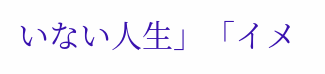いない人生」「イメ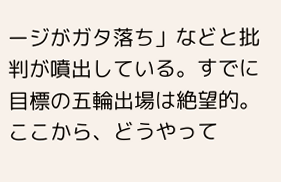ージがガタ落ち」などと批判が噴出している。すでに目標の五輪出場は絶望的。ここから、どうやって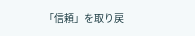「信頼」を取り戻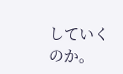していくのか。